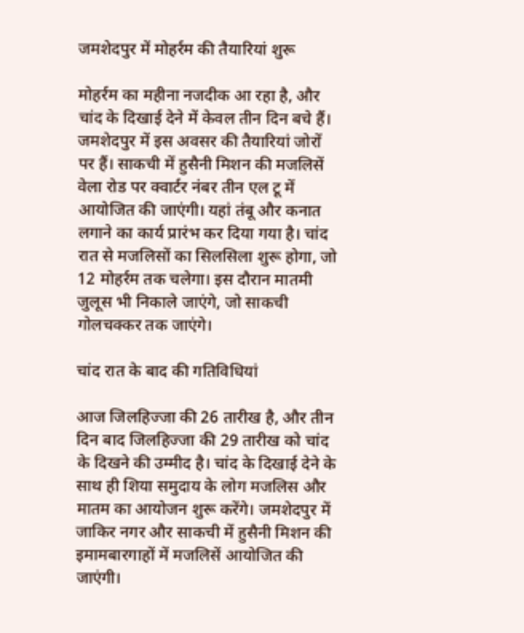जमशेदपुर में मोहर्रम की तैयारियां शुरू

मोहर्रम का महीना नजदीक आ रहा है, और चांद के दिखाई देने में केवल तीन दिन बचे हैं। जमशेदपुर में इस अवसर की तैयारियां जोरों पर हैं। साकची में हुसैनी मिशन की मजलिसें वेला रोड पर क्वार्टर नंबर तीन एल टू में आयोजित की जाएंगी। यहां तंबू और कनात लगाने का कार्य प्रारंभ कर दिया गया है। चांद रात से मजलिसों का सिलसिला शुरू होगा, जो 12 मोहर्रम तक चलेगा। इस दौरान मातमी जुलूस भी निकाले जाएंगे, जो साकची गोलचक्कर तक जाएंगे।

चांद रात के बाद की गतिविधियां

आज जिलहिज्जा की 26 तारीख है, और तीन दिन बाद जिलहिज्जा की 29 तारीख को चांद के दिखने की उम्मीद है। चांद के दिखाई देने के साथ ही शिया समुदाय के लोग मजलिस और मातम का आयोजन शुरू करेंगे। जमशेदपुर में जाकिर नगर और साकची में हुसैनी मिशन की इमामबारगाहों में मजलिसें आयोजित की जाएंगी।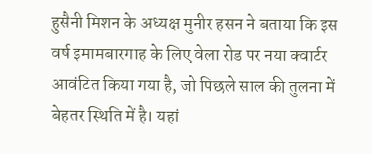हुसैनी मिशन के अध्यक्ष मुनीर हसन ने बताया कि इस वर्ष इमामबारगाह के लिए वेला रोड पर नया क्वार्टर आवंटित किया गया है, जो पिछले साल की तुलना में बेहतर स्थिति में है। यहां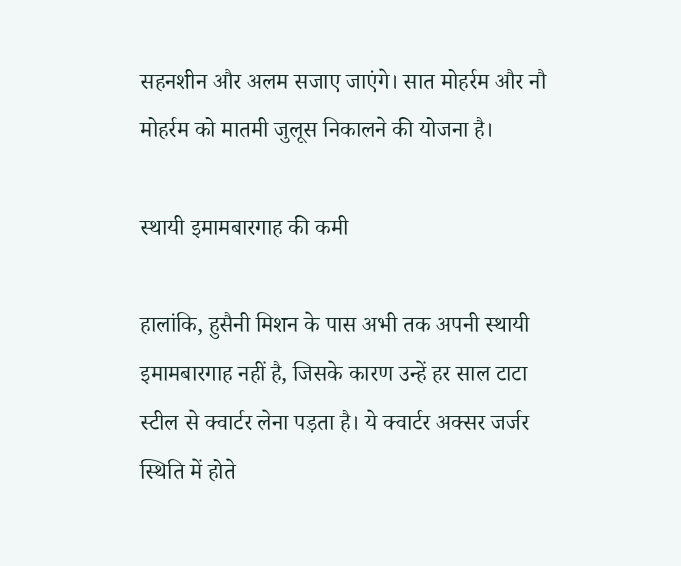सहनशीन और अलम सजाए जाएंगे। सात मोहर्रम और नौ मोहर्रम को मातमी जुलूस निकालने की योजना है।

स्थायी इमामबारगाह की कमी

हालांकि, हुसैनी मिशन के पास अभी तक अपनी स्थायी इमामबारगाह नहीं है, जिसके कारण उन्हें हर साल टाटा स्टील से क्वार्टर लेना पड़ता है। ये क्वार्टर अक्सर जर्जर स्थिति में होते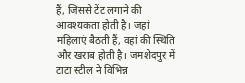हैं, जिससे टेंट लगाने की आवश्यकता होती है। जहां महिलाएं बैठती हैं, वहां की स्थिति और खराब होती है। जमशेदपुर में टाटा स्टील ने विभिन्न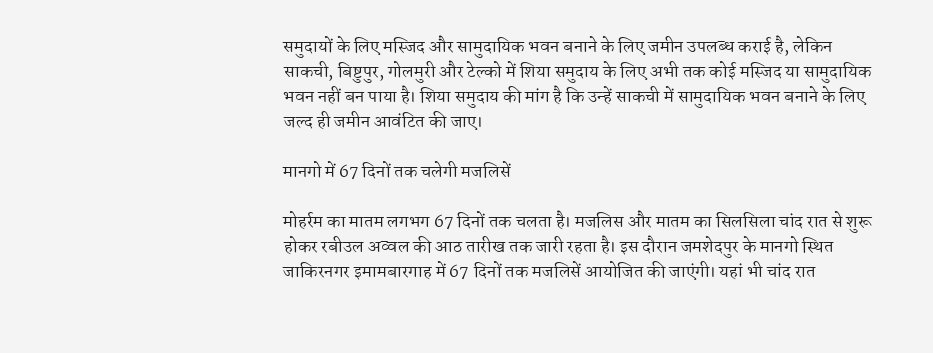समुदायों के लिए मस्जिद और सामुदायिक भवन बनाने के लिए जमीन उपलब्ध कराई है, लेकिन साकची, बिष्टुपुर, गोलमुरी और टेल्को में शिया समुदाय के लिए अभी तक कोई मस्जिद या सामुदायिक भवन नहीं बन पाया है। शिया समुदाय की मांग है कि उन्हें साकची में सामुदायिक भवन बनाने के लिए जल्द ही जमीन आवंटित की जाए।

मानगो में 67 दिनों तक चलेगी मजलिसें

मोहर्रम का मातम लगभग 67 दिनों तक चलता है। मजलिस और मातम का सिलसिला चांद रात से शुरू होकर रबीउल अव्वल की आठ तारीख तक जारी रहता है। इस दौरान जमशेदपुर के मानगो स्थित जाकिरनगर इमामबारगाह में 67 दिनों तक मजलिसें आयोजित की जाएंगी। यहां भी चांद रात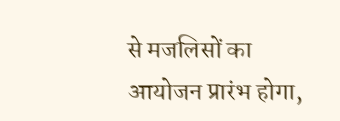से मजलिसों का आयोजन प्रारंभ होगा,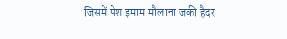जिसमें पेश इमाम मौलाना जकी हैदर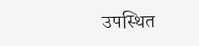उपस्थित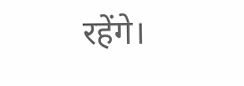रहेंगे।